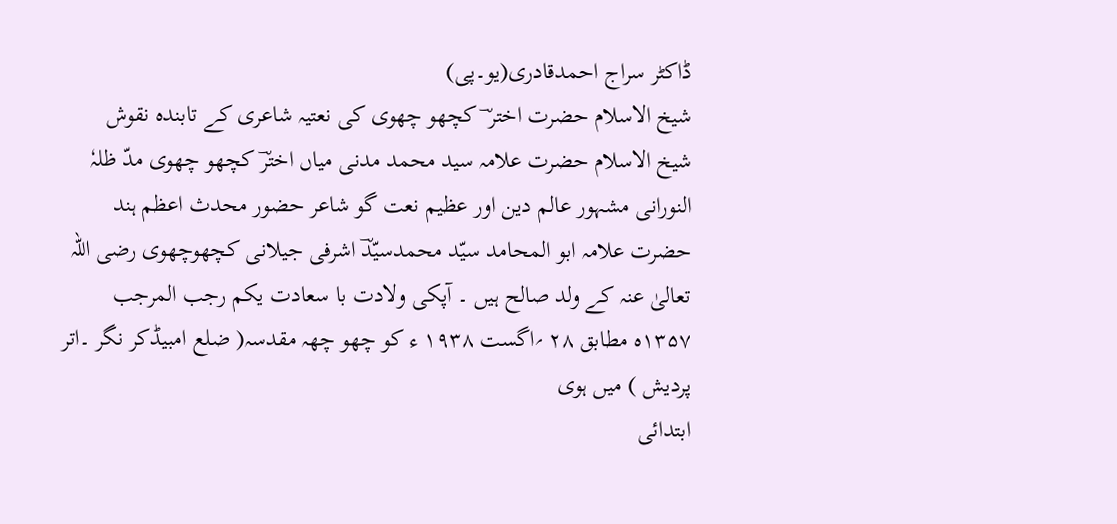ڈاکٹر سراج احمدقادری(یو۔پی)
شیخ الاسلام حضرت اختر ؔ کچھو چھوی کی نعتیہ شاعری کے تابندہ نقوش
شیخ الاسلام حضرت علامہ سید محمد مدنی میاں اخترؔ کچھو چھوی مدّ ظلہٗ النورانی مشہور عالم دین اور عظیم نعت گو شاعر حضور محدث اعظم ہند حضرت علامہ ابو المحامد سیّد محمدسیّدؔ اشرفی جیلانی کچھوچھوی رضی اللہ تعالیٰ عنہ کے ولد صالح ہیں ۔ آپکی ولادت با سعادت یکم رجب المرجب ۱۳۵۷ہ مطابق ۲۸ ؍اگست ۱۹۳۸ ء کو چھو چھہ مقدسہ( ضلع امبیڈکر نگر ۔اتر پردیش ) میں ہوی
ابتدائی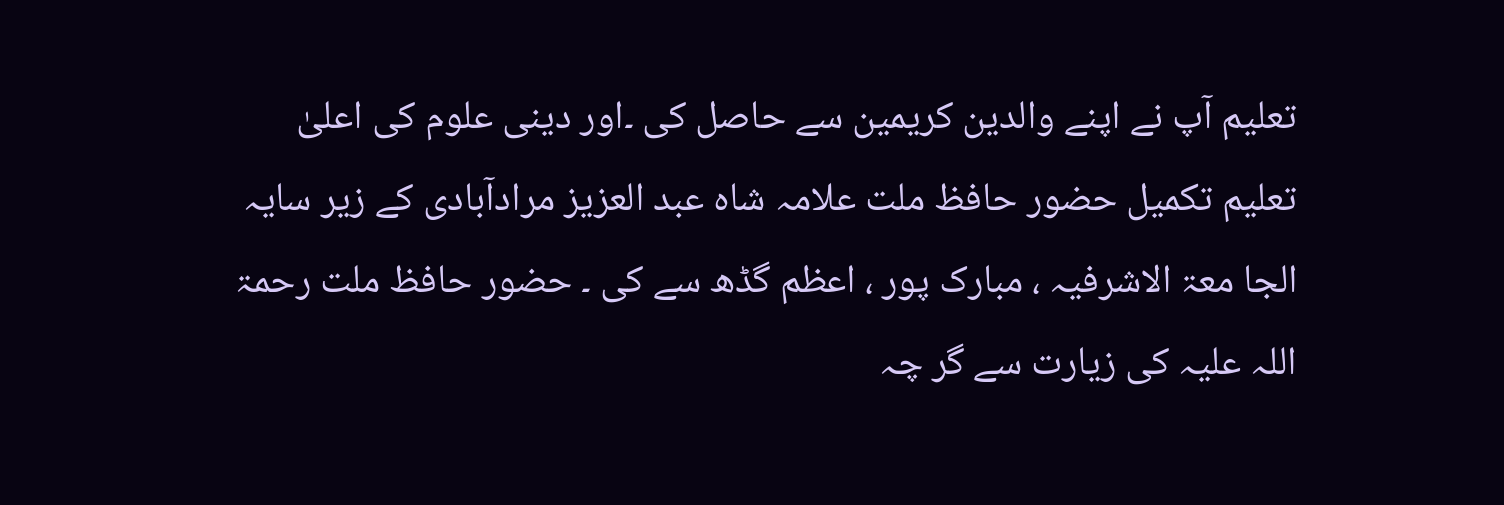تعلیم آپ نے اپنے والدین کریمین سے حاصل کی ۔اور دینی علوم کی اعلیٰ تعلیم تکمیل حضور حافظ ملت علامہ شاہ عبد العزیز مرادآبادی کے زیر سایہ الجا معۃ الاشرفیہ ، مبارک پور ، اعظم گڈھ سے کی ۔ حضور حافظ ملت رحمۃ اللہ علیہ کی زیارت سے گر چہ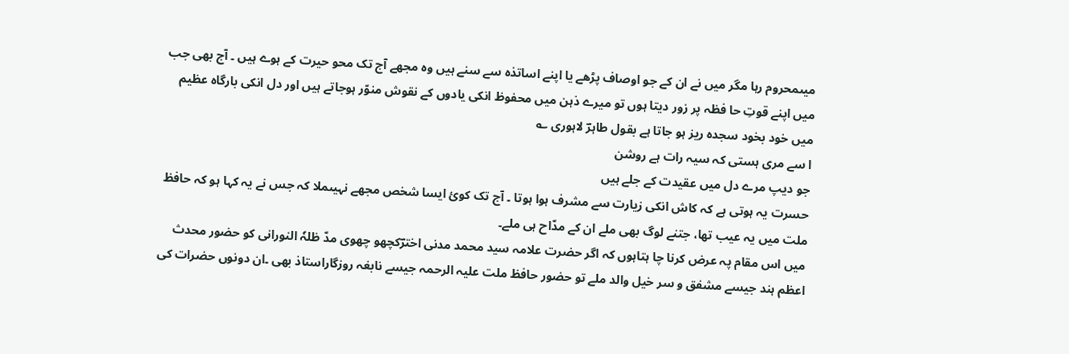میںمحروم رہا مگر میں نے ان کے جو اوصاف پڑھے یا اپنے اساتذہ سے سنے ہیں وہ مجھے آج تک محو حیرت کے ہوے ہیں ۔ آج بھی جب میں اپنے قوتِ حا فظہ پر زور دیتا ہوں تو میرے ذہن میں محفوظ انکی یادوں کے نقوش منوّر ہوجاتے ہیں اور دل انکی بارگاہ عظیم میں خود بخود سجدہ ریز ہو جاتا ہے بقول طاہرؔ لاہوری ؎
ا سے مری ہستی کہ سیہ رات ہے روشن
جو دیپ مرے دل میں عقیدت کے جلے ہیں
حسرت یہ ہوتی ہے کہ کاش انکی زیارت سے مشرف ہوا ہوتا ۔ آج تک کویٔ ایسا شخص مجھے نہیںملا کہ جس نے یہ کہا ہو کہ حافظ ملت میں یہ عیب تھا، جتنے لوگ بھی ملے ان کے مدّاح ہی ملے۔
میں اس مقام پہ عرض کرنا چا ہتاہوں کہ اگر حضرت علامہ سید محمد مدنی اخترؔکچھو چھوی مدّ ظلہٗ النورانی کو حضور محدث اعظم ہند جیسے مشفق و سر خیل والد ملے تو حضور حافظ ملت علیہ الرحمہ جیسے نابغہ روزگاراستاذ بھی ۔ان دونوں حضرات کی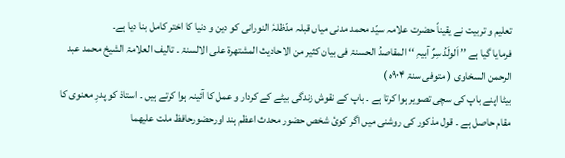تعلیم و تربیت نے یقیناً حضرت علامہ سیّد محمد مدنی میاں قبلہ مدّظلہٗ النورانی کو دین و دنیا کا اختر کامل بنا دیا ہے۔
فرمایا گیا ہے ’’ اَلولَدُ سِرٌ آبیہِ ‘‘ المقاصدُ الحسنۃ فی بیان کثیر من الاحادیث المشتھرۃ علی الالسنۃ ۔ تالیف العلامۃ الشیخ محمد عبد الرحمن السخاوی ( متوفی سنۃ ۹۰۴ہ )
بیٹا اپنے باپ کی سچی تصویر ہوا کرتا ہے ۔ باپ کے نقوش زندگی بیٹے کے کردار و عمل کا آئینہ ہوا کرتے ہیں ۔ استاذ کو پدرِ معنوی کا
مقام حاصل ہے ۔ قول مذکور کی روشنی میں اگر کویٔ شخص حضور محدث اعظم ہند اورحضورحافظ ملت علیھما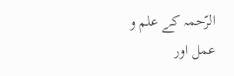الرّحمہ کے علم و عمل اور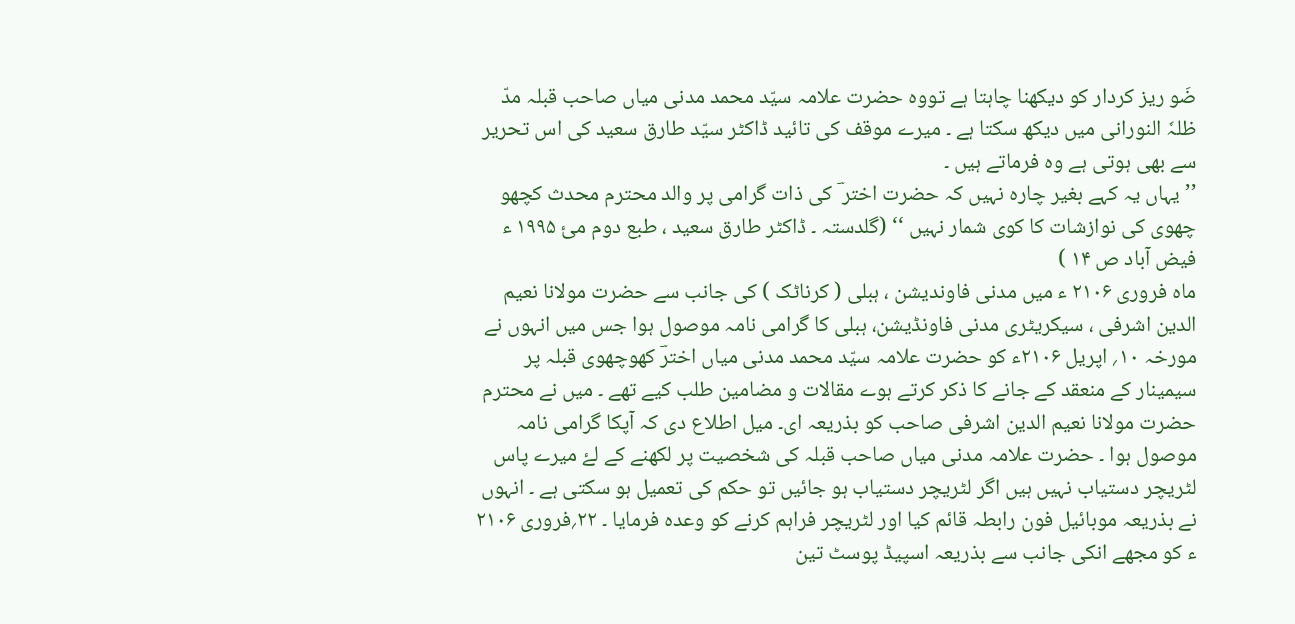ضَو ریز کردار کو دیکھنا چاہتا ہے تووہ حضرت علامہ سیّد محمد مدنی میاں صاحب قبلہ مدّ ظلہٗ النورانی میں دیکھ سکتا ہے ۔ میرے موقف کی تائید ڈاکٹر سیّد طارق سعید کی اس تحریر سے بھی ہوتی ہے وہ فرماتے ہیں ۔
’’ یہاں یہ کہے بغیر چارہ نہیں کہ حضرت اختر ؔ کی ذات گرامی پر والد محترم محدث کچھو چھوی کی نوازشات کا کوی شمار نہیں ‘‘ (گلدستہ ۔ ڈاکٹر طارق سعید ، طبع دوم میٔ ۱۹۹۵ ء فیض آباد ص ۱۴ )
ماہ فروری ۲۱۰۶ ء میں مدنی فاوندیشن ، ہبلی ( کرناٹک ) کی جانب سے حضرت مولانا نعیم الدین اشرفی ، سیکریٹری مدنی فاونڈیشن، ہبلی کا گرامی نامہ موصول ہوا جس میں انہوں نے مورخہ ۱۰؍ اپریل ۲۱۰۶ء کو حضرت علامہ سیّد محمد مدنی میاں اخترؔ کھوچھوی قبلہ پر سیمینار کے منعقد کے جانے کا ذکر کرتے ہوے مقالات و مضامین طلب کیے تھے ۔ میں نے محترم حضرت مولانا نعیم الدین اشرفی صاحب کو بذریعہ ای۔ میل اطلاع دی کہ آپکا گرامی نامہ موصول ہوا ۔ حضرت علامہ مدنی میاں صاحب قبلہ کی شخصیت پر لکھنے کے لۓ میرے پاس لٹریچر دستیاب نہیں ہیں اگر لٹریچر دستیاب ہو جائیں تو حکم کی تعمیل ہو سکتی ہے ۔ انہوں نے بذریعہ موبائیل فون رابطہ قائم کیا اور لٹریچر فراہم کرنے کو وعدہ فرمایا ۔ ۲۲؍فروری ۲۱۰۶ ء کو مجھے انکی جانب سے بذریعہ اسپیڈ پوسٹ تین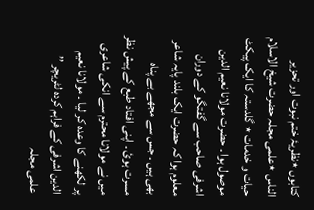کتابوں ٭نظریۂ ختم نبوت اور تحزیر الناس ٭علمی مجلہ حضرت شیخ الاسلام حیات و خدمات ٭ گلدستہ کا ایک پیکٹ موصول ہوا ۔ حضرت مولانا نعیم الدین اشرفی صاحب سے گفتگو کے دوران معلوم ہوا کہ حضرت ایک بلند پایہ شاعر بھی ہیں ۔ جس سے مجھے بے پناہ مسرت ہویٔ ۔ اپنی افتاد طبع کے پیش نظر میں نے مولانا محترم سے انکی شاعری پر لکھنے کا وعدہ کر لیا ۔ مولانا نعیم الدین اشرفی کے فراہم کردہ لٹریچر ’’ علمی مجلہ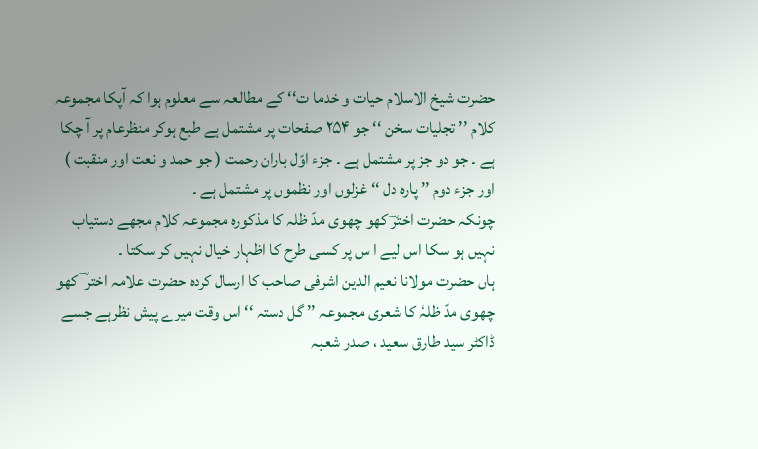حضرت شیخ الاسلام حیات و خدما ت‘‘ کے مطالعہ سے معلوم ہوا کہ آپکا مجموعہ کلام ’’ تجلیات سخن ‘‘ جو ۲۵۴ صفحات پر مشتمل ہے طبع ہوکر منظرعام پر آ چکا ہے ۔ جو دو جز پر مشتمل ہے ۔ جزء اوّل باران رحمت ( جو حمد و نعت اور منقبت ) اور جزء دوم ’’ پارہ دل ‘‘ غزلوں اور نظموں پر مشتمل ہے ۔
چونکہ حضرت اخترؔ کھو چھوی مدّ ظلہ کا مذکورہ مجموعہ کلام مجھے دستیاب نہیں ہو سکا اس لیے ا س پر کسی طرح کا اظہار خیال نہیں کر سکتا ۔
ہاں حضرت مولانا نعیم الدین اشرفی صاحب کا ارسال کردہ حضرت علامہ اختر ؔ کھو چھوی مدّ ظلہٗ کا شعری مجموعہ ’’ گل دستہ ‘‘ اس وقت میرے پیش نظرہے جسے ڈاکٹر سید طارق سعید ، صدر شعبہ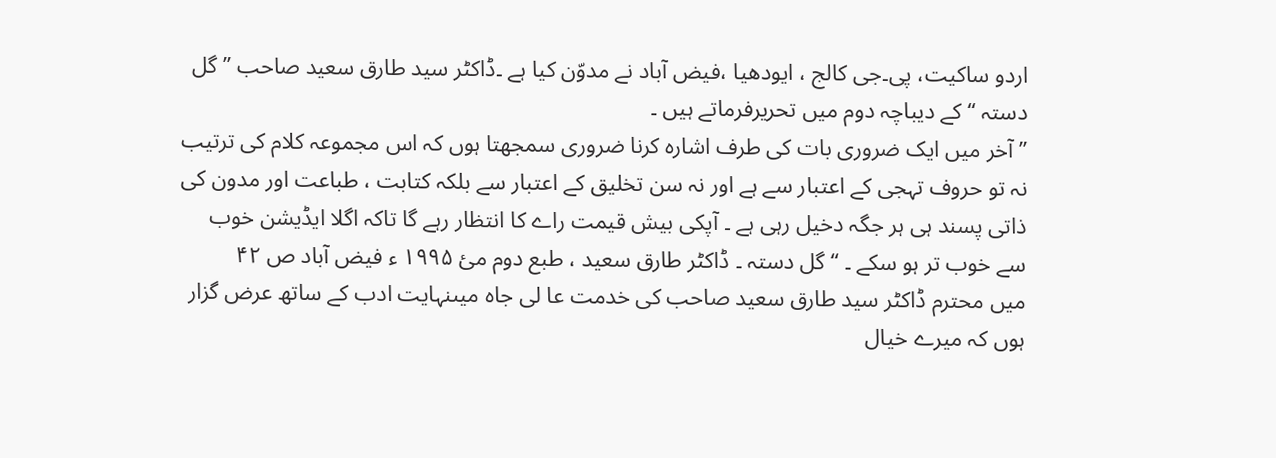اردو ساکیت، پی۔جی کالج ، ایودھیا ،فیض آباد نے مدوّن کیا ہے ۔ڈاکٹر سید طارق سعید صاحب ’’ گل دستہ ‘‘ کے دیباچہ دوم میں تحریرفرماتے ہیں ۔
’’ آخر میں ایک ضروری بات کی طرف اشارہ کرنا ضروری سمجھتا ہوں کہ اس مجموعہ کلام کی ترتیب نہ تو حروف تہجی کے اعتبار سے ہے اور نہ سن تخلیق کے اعتبار سے بلکہ کتابت ، طباعت اور مدون کی ذاتی پسند ہی ہر جگہ دخیل رہی ہے ۔ آپکی بیش قیمت راے کا انتظار رہے گا تاکہ اگلا ایڈیشن خوب سے خوب تر ہو سکے ۔ ‘‘ گل دستہ ۔ ڈاکٹر طارق سعید ، طبع دوم میٔ ۱۹۹۵ ء فیض آباد ص ۴۲
میں محترم ڈاکٹر سید طارق سعید صاحب کی خدمت عا لی جاہ میںنہایت ادب کے ساتھ عرض گزار ہوں کہ میرے خیال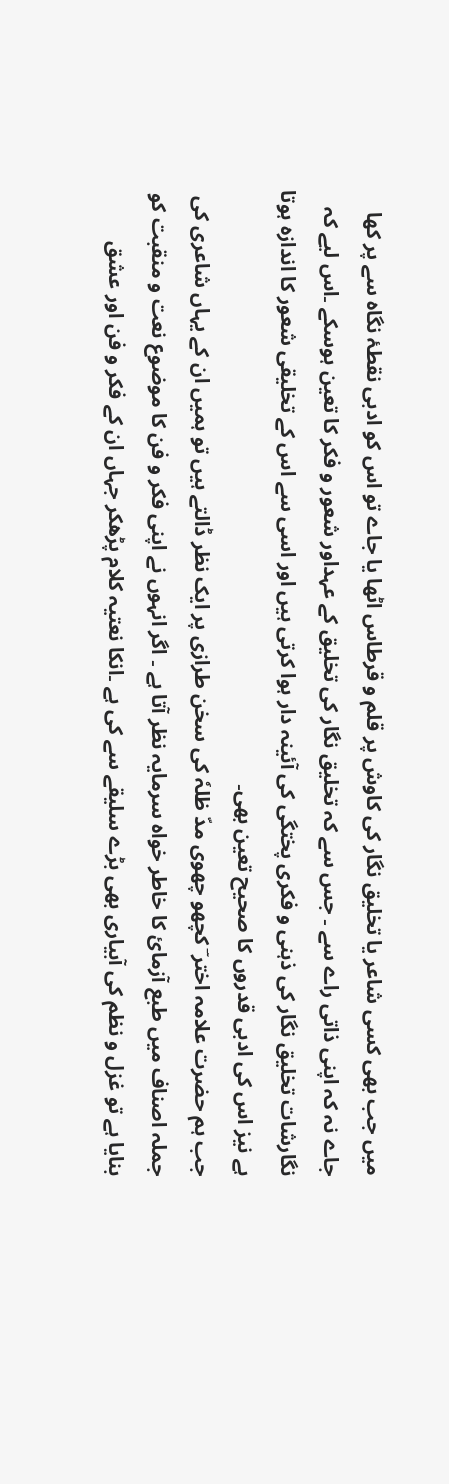میں جب بھی کسی شاعر یا تخلیق نگار کی کاوش پر قلم و قرطاس اٹھا یا جاے تو اس کو ادبی نقطۂ نگاہ سے پر کھا جاے نہ کہ اپنی ذاتی راے سے ۔ جس سے کہ تخلیق نگار کی تخلیق کے عہداور شعور و فکر کا تعین ہوسکے ۔اس لیے کہ نگارشات تخلیق نگار کی ذہنی و فکری پختگی کی آئینہ دار ہوا کرتی ہیں اور اسی سے اس کے تخلیقی شعور کا اندازہ ہوتا ہے نیز اس کی ادبی قدروں کا صحیح تعین بھی۔
جب ہم حضرت علامہ اختر ؔ کچھو چھوی مدّ ظلہٗ کی سخن طرازی پر ایک نظر ڈالتے ہیں تو ہمیں ان کے یہاں شاعری کی جملہ اصناف میں طبع آزمایٔ کا خاطر خواہ سرمایہ نظر آتا ہے ۔ اگر انہوں نے اپنی فکر و فن کا موضوع نعت و منقبت کو بنایا ہے تو غزل و نظم کی آبیاری بھی بڑے سلیقے سے کی ہے ۔انکا نعتیہ کلام پڑھکر جہاں ان کے فکر و فن اور عشق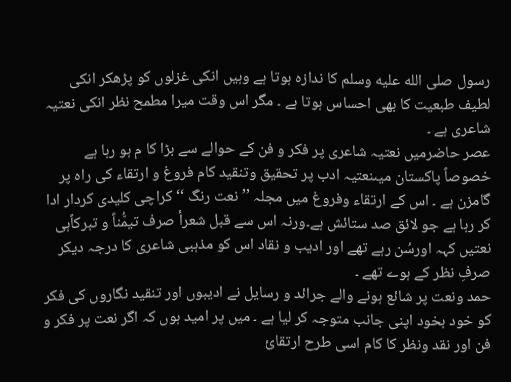رسول صلى الله عليه وسلم کا ندازہ ہوتا ہے وہیں انکی غزلوں کو پڑھکر انکی لطیف طبعیت کا بھی احساس ہوتا ہے ۔ مگر اس وقت میرا مطمح نظر انکی نعتیہ شاعری ہے ۔
عصر حاضرمیں نعتیہ شاعری پر فکر و فن کے حوالے سے بڑا کا م ہو رہا ہے خصوصاً پاکستان میںنعتیہ ادب پر تحقیق وتنقید کام فروغ و ارتقاء کی راہ پر گامزن ہے ۔ اس کے ارتقاء وفروغ میں مجلہ ’’ نعت رنگ ‘‘ کراچی کلیدی کردار ادا کر رہا ہے جو لائق صد ستائش ہے۔ورنہ اس سے قبل شعرأ صرف تیمُّناً و تبرکاًہی نعتیں کہہ اورسُن رہے تھے اور ادیب و نقاد اس کو مذہبی شاعری کا درجہ دیکر صرفِ نظر کے ہوے تھے ۔
حمد ونعت پر شائع ہونے والے جرائد و رسایل نے ادیبوں اور تنقید نگاروں کی فکر کو خود بخود اپنی جانب متوجہ کر لیا ہے ۔ میں پر امید ہوں کہ اگر نعت پر فکر و فن اور نقد ونظر کا کام اسی طرح ارتقایٔ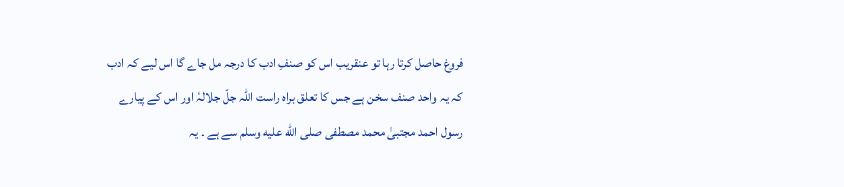فروغ حاصل کرتا رہا تو عنقریب اس کو صنفِ ادب کا درجہ مل جاے گا اس لیے کہ ادب کہ یہ واحد صنف سخن ہے جس کا تعلق براہ راست اللہ جلّ جلالہٗ اور اس کے پیارے رسول احمد مجتبیٰ محمد مصطفی صلى الله عليه وسلم سے ہے ۔ یہ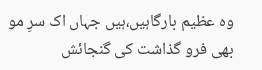وہ عظیم بارگاہیں،ہیں جہاں اک سرِ مو بھی فرو گذاشت کی گنجائش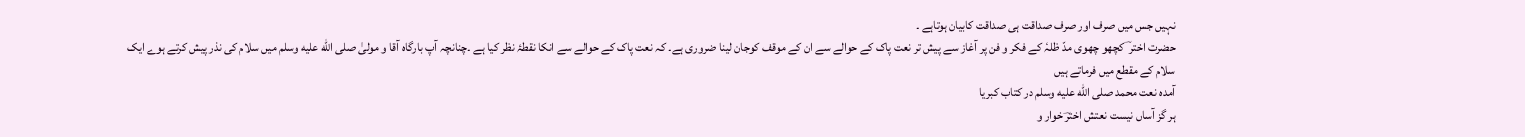نہیں جس میں صرف اور صرف صداقت ہی صداقت کابیان ہوتاہے ۔
حضرت اختر ؔ کچھو چھوی مدّ ظلہٗ کے فکر و فن پر آغاز سے پیش تر نعت پاک کے حوالے سے ان کے موقف کوجان لینا ضروری ہے۔ کہ نعت پاک کے حوالے سے انکا نقطۂ نظر کیا ہے ۔چنانچہ آپ بارگاہ آقا و مولیٰ صلى الله عليه وسلم میں سلام کی نذر پیش کرتے ہوے ایک سلام کے مقطع میں فرماتے ہیں
آمدہ نعت محمد صلى الله عليه وسلم در کتاب کبریا
ہر گز آساں نیست نعتش اخترؔ خوار و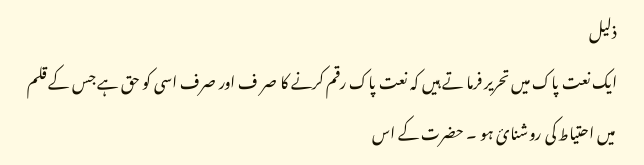ذلیل
ایک نعت پاک میں تحریر فرما تے ہیں کہ نعت پاک رقم کرنے کا صر ف اور صرف اسی کو حق ہے جس کے قلم میں احتیاط کی روشنایٔ ہو ۔ حضرت کے اس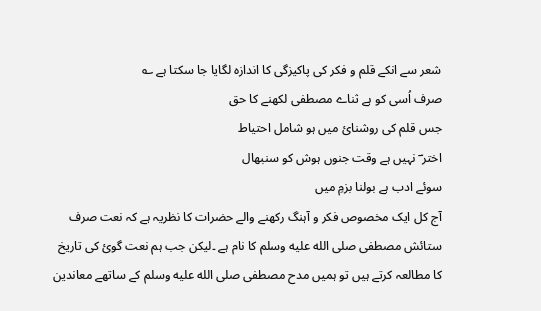شعر سے انکے قلم و فکر کی پاکیزگی کا اندازہ لگایا جا سکتا ہے ؎
صرف اُسی کو ہے ثناے مصطفی لکھنے کا حق
جس قلم کی روشنایٔ میں ہو شامل احتیاط
اختر ؔ نہیں ہے وقت جنوں ہوش کو سنبھال
سوئے ادب ہے بولنا بزمِ میں
آج کل ایک مخصوص فکر و آہنگ رکھنے والے حضرات کا نظریہ ہے کہ نعت صرف ستائش مصطفی صلى الله عليه وسلم کا نام ہے ۔لیکن جب ہم نعت گویٔ کی تاریخ کا مطالعہ کرتے ہیں تو ہمیں مدح مصطفی صلى الله عليه وسلم کے ساتھے معاندین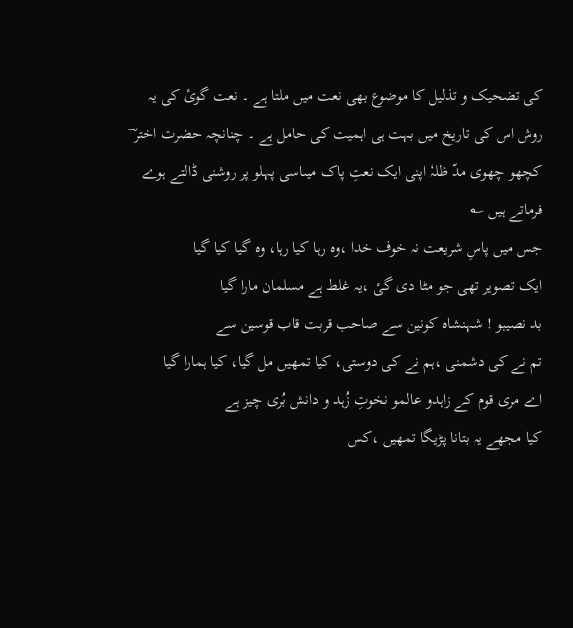کی تضحیک و تذلیل کا موضوع بھی نعت میں ملتا ہے ۔ نعت گویٔ کی یہ روش اس کی تاریخ میں بہت ہی اہمیت کی حامل ہے ۔ چنانچہ حضرت اختر ؔ کچھو چھوی مدّ ظلہٗ اپنی ایک نعتِ پاک میںاسی پہلو پر روشنی ڈالتے ہوے فرماتے ہیں ؎
جس میں پاسِ شریعت نہ خوف خدا ،وہ رہا کیا رہا، وہ گیا کیا گیا
ایک تصویر تھی جو مٹا دی گیٔ ،یہ غلط ہے مسلمان مارا گیا
بد نصیبو ! شہنشاہ کونین سے صاحب قربت قاب قوسین سے
تم نے کی دشمنی ،ہم نے کی دوستی، کیا تمھیں مل گیا، کیا ہمارا گیا
اے مری قوم کے زاہدو عالمو نخوتِ زُہد و دانش بُری چیز ہے
کیا مجھے یہ بتانا پڑیگا تمھیں ،کس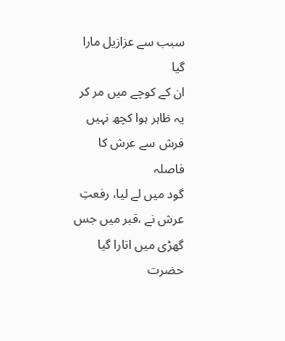سبب سے عزازیل مارا گیا
ان کے کوچے میں مر کر یہ ظاہر ہوا کچھ نہیں فرش سے عرش کا فاصلہ
گود میں لے لیا، رفعتِ عرش نے ،قبر میں جس گھڑی میں اتارا گیا
حضرت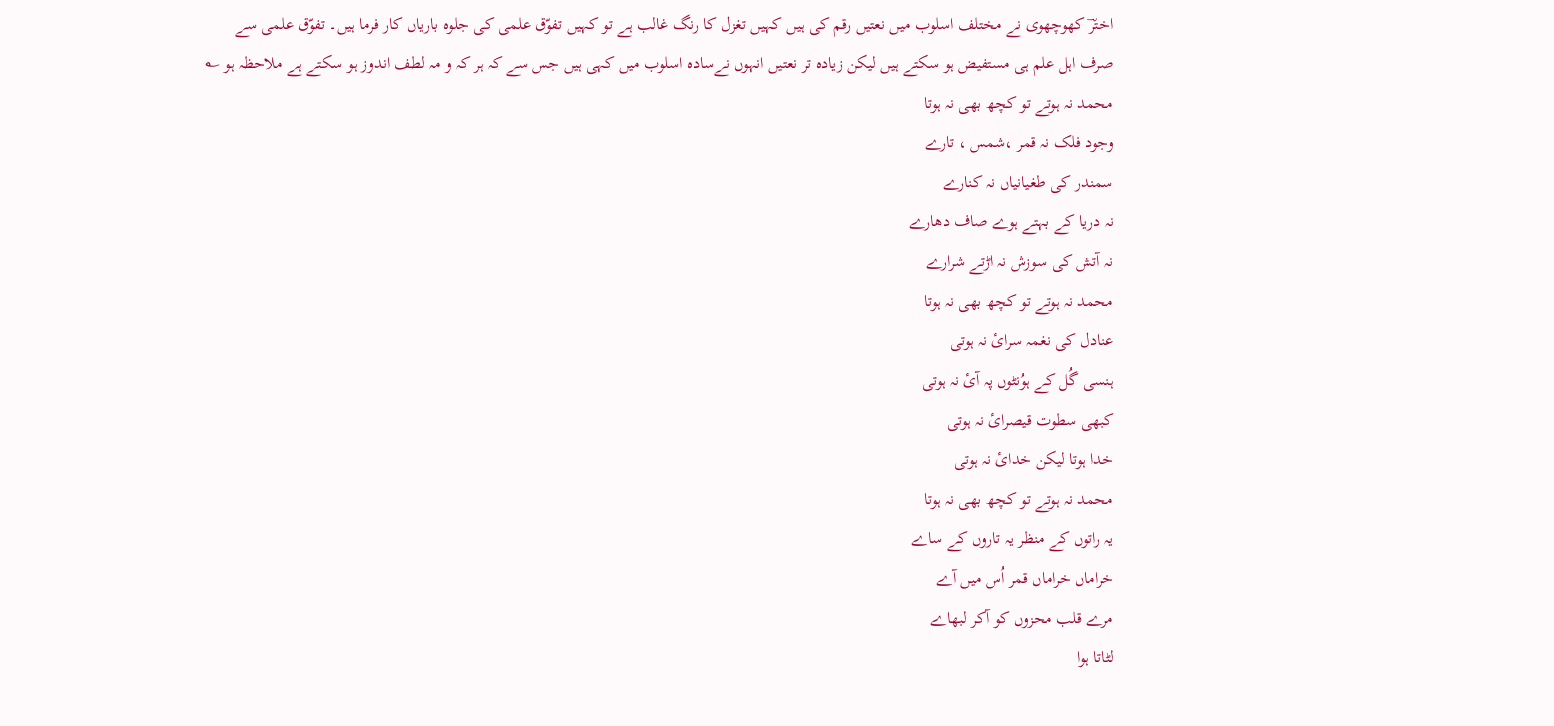اخترؔ کھوچھوی نے مختلف اسلوب میں نعتیں رقم کی ہیں کہیں تغزل کا رنگ غالب ہے تو کہیں تفوّق علمی کی جلوہ باریاں کار فرما ہیں۔ تفوّق علمی سے صرف اہل علم ہی مستفیض ہو سکتے ہیں لیکن زیادہ تر نعتیں انہوں نےسادہ اسلوب میں کہی ہیں جس سے کہ ہر کہ و مہ لطف اندوز ہو سکتے ہے ملاحظہ ہو ؎
محمد نہ ہوتے تو کچھ بھی نہ ہوتا
وجود فلک نہ قمر ،شمس ، تارے
سمندر کی طغیانیاں نہ کنارے
نہ دریا کے بہتے ہوے صاف دھارے
نہ آتش کی سوزش نہ اڑتے شرارے
محمد نہ ہوتے تو کچھ بھی نہ ہوتا
عنادل کی نغمہ سرایٔ نہ ہوتی
ہنسی گُل کے ہوُنٹوں پہ آیٔ نہ ہوتی
کبھی سطوت قیصرایٔ نہ ہوتی
خدا ہوتا لیکن خدایٔ نہ ہوتی
محمد نہ ہوتے تو کچھ بھی نہ ہوتا
یہ راتوں کے منظر یہ تاروں کے ساے
خراماں خراماں قمر اُس میں آے
مرے قلب محزوں کو آکر لبھاے
لٹاتا ہوا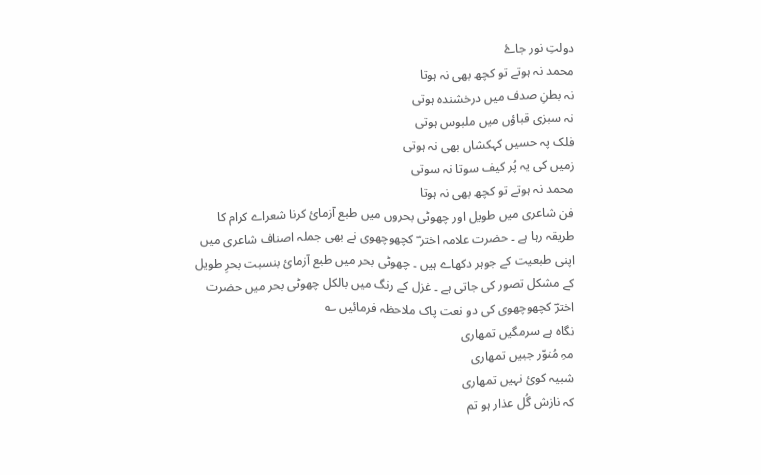دولتِ نور جاۓ
محمد نہ ہوتے تو کچھ بھی نہ ہوتا
نہ بطنِ صدف میں درخشندہ ہوتی
نہ سبزی قباؤں میں ملبوس ہوتی
فلک پہ حسیں کہکشاں بھی نہ ہوتی
زمیں کی یہ پُر کیف سوتا نہ سوتی
محمد نہ ہوتے تو کچھ بھی نہ ہوتا
فن شاعری میں طویل اور چھوٹی بحروں میں طبع آزمایٔ کرنا شعراے کرام کا طریقہ رہا ہے ۔ حضرت علامہ اختر ؔ کچھوچھوی نے بھی جملہ اصناف شاعری میں اپنی طبعیت کے جوہر دکھاے ہیں ۔ چھوٹی بحر میں طبع آزمایٔ بنسبت بحرِ طویل کے مشکل تصور کی جاتی ہے ۔ غزل کے رنگ میں بالکل چھوٹی بحر میں حضرت اخترؔ کچھوچھوی کی دو نعت پاک ملاحظہ فرمائیں ؎
نگاہ ہے سرمگیں تمھاری
مہِ مُنوّر جبیں تمھاری
شبیہ کویٔ نہیں تمھاری
کہ نازش گُل عذار ہو تم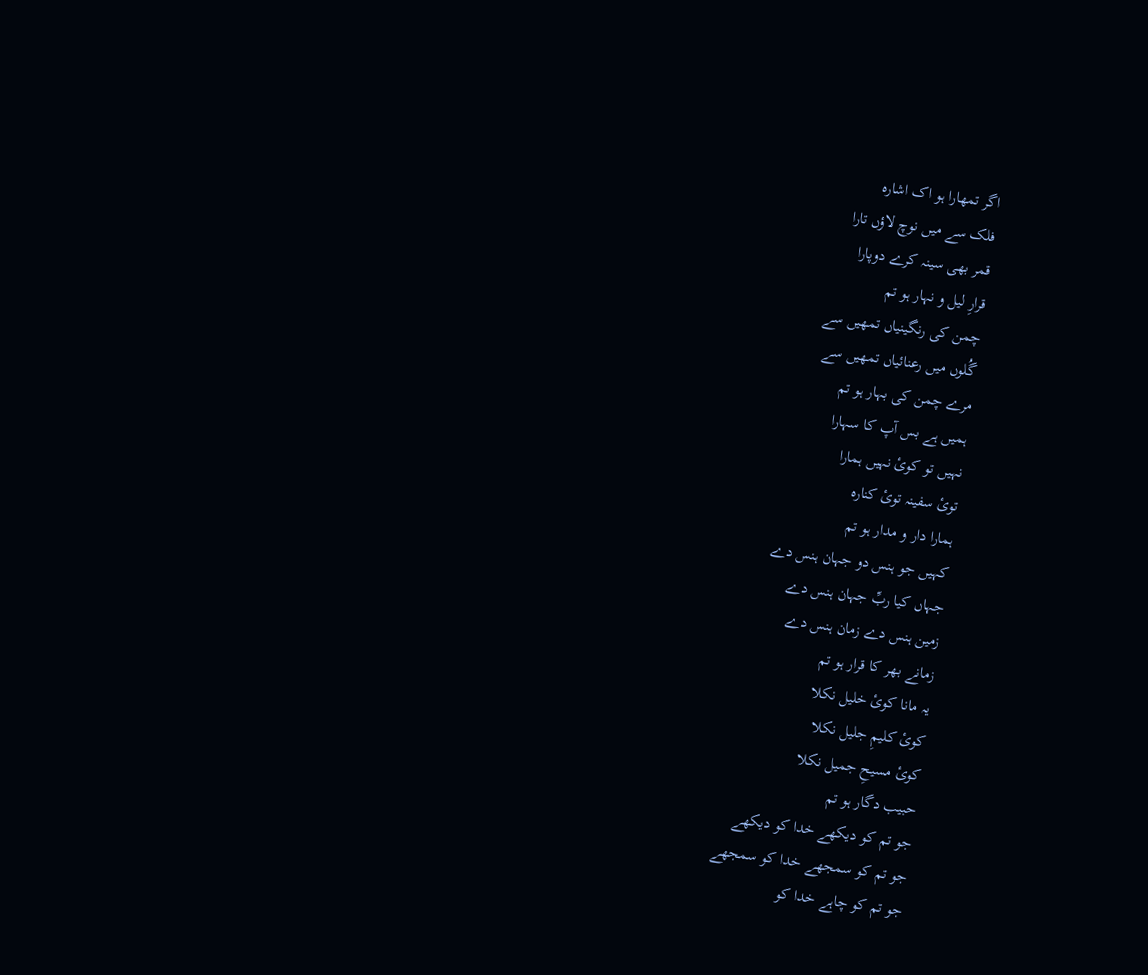اگر تمھارا ہو اک اشارہ
فلک سے میں نوچ لاؤں تارا
قمر بھی سینہ کرے دوپارا
قرارِ لیل و نہار ہو تم
چمن کی رنگینیاں تمھیں سے
گُلوں میں رعنائیاں تمھیں سے
مرے چمن کی بہار ہو تم
ہمیں ہے بس آپ کا سہارا
نہیں تو کویٔ نہیں ہمارا
تویٔ سفینہ تویٔ کنارہ
ہمارا دار و مدار ہو تم
کہیں جو ہنس دو جہان ہنس دے
جہاں کیا ربِّ جہان ہنس دے
زمین ہنس دے زمان ہنس دے
زمانے بھر کا قرار ہو تم
یہ مانا کویٔ خلیل نکلا
کویٔ کلیمِ جلیل نکلا
کویٔ مسیحِ جمیل نکلا
حبیب دگار ہو تم
جو تم کو دیکھے خدا کو دیکھے
جو تم کو سمجھے خدا کو سمجھے
جو تم کو چاہے خدا کو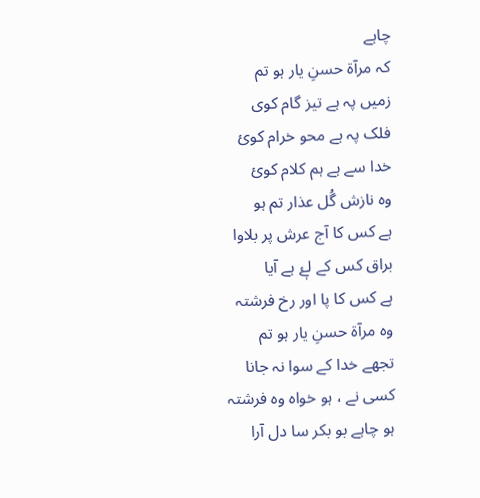چاہے
کہ مرآۃ حسنِ یار ہو تم
زمیں پہ ہے تیز گام کوی
فلک پہ ہے محو خرام کویٔ
خدا سے ہے ہم کلام کویٔ
وہ نازش گُل عذار تم ہو
ہے کس کا آج عرش پر بلاوا
براق کس کے لۓٖ ہے آیا
ہے کس کا پا اور رخ فرشتہ
وہ مرآۃ حسنِ یار ہو تم
تجھے خدا کے سوا نہ جانا
کسی نے ، ہو خواہ وہ فرشتہ
ہو چاہے بو بکر سا دل آرا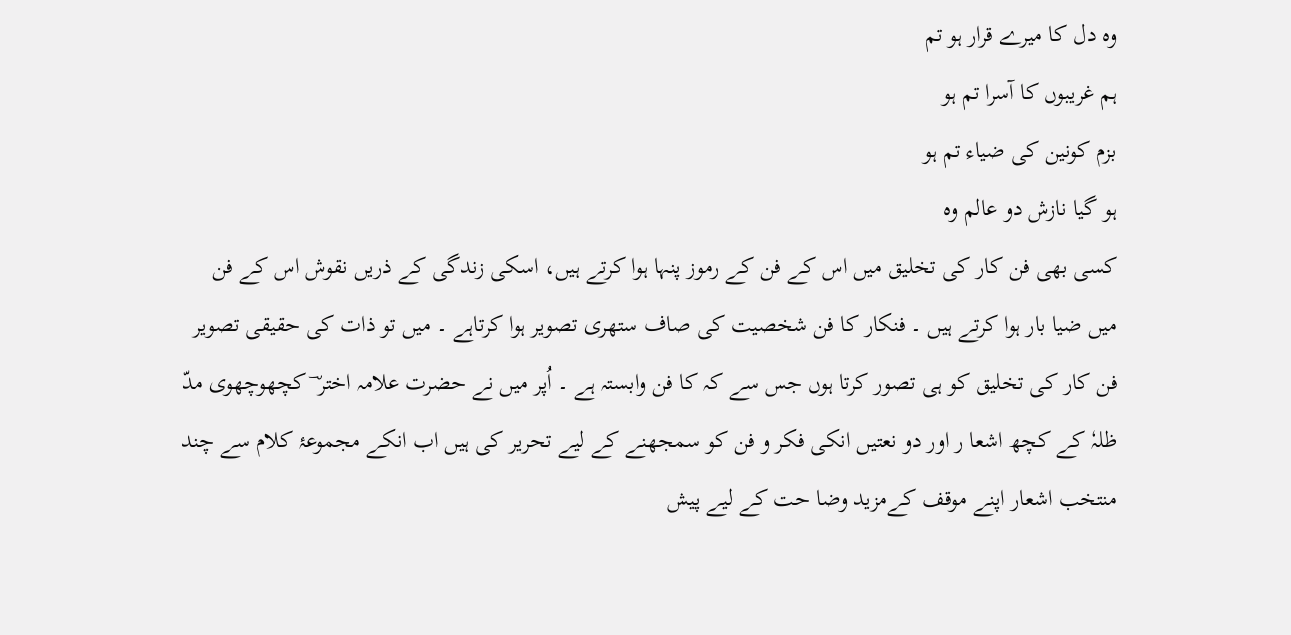وہ دل کا میرے قرار ہو تم
ہم غریبوں کا آسرا تم ہو
بزم کونین کی ضیاء تم ہو
ہو گیا نازش دو عالم وہ
کسی بھی فن کار کی تخلیق میں اس کے فن کے رموز پنہا ہوا کرتے ہیں، اسکی زندگی کے ذریں نقوش اس کے فن میں ضیا بار ہوا کرتے ہیں ۔ فنکار کا فن شخصیت کی صاف ستھری تصویر ہوا کرتاہے ۔ میں تو ذات کی حقیقی تصویر فن کار کی تخلیق کو ہی تصور کرتا ہوں جس سے کہ کا فن وابستہ ہے ۔ اُپر میں نے حضرت علامہ اختر ؔ کچھوچھوی مدّ ظلہٗ کے کچھ اشعا ر اور دو نعتیں انکی فکر و فن کو سمجھنے کے لیے تحریر کی ہیں اب انکے مجموعۂ کلام سے چند منتخب اشعار اپنے موقف کےمزید وضا حت کے لیے پیش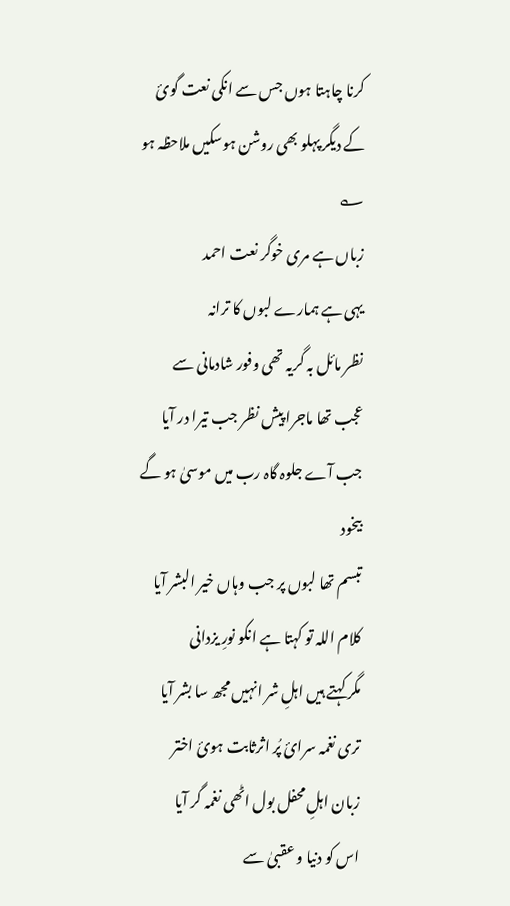کرنا چاہتا ہوں جس سے انکی نعت گویٔ کے دیگر پہلو بھی روشن ہوسکیں ملاحظہ ہو ؎
زباں ہے مری خوگر نعت احمد
یہی ہے ہمارے لبوں کا ترانہ
نظر مائل بہ گریہ تھی وفور شادمانی سے
عجب تھا ماجرا پیش نظر جب تیرا در آیا
جب آے جلوہ گاہ رب میں موسیٰ ہو گے بیخود
تبسم تھا لبوں پر جب وہاں خیر البشر آیا
کلام اللہ تو کہتا ہے انکو نورِ یزدانی
مگر کہتے ہیں اہلِ شر انہیں مجھ سا بشر آیا
تری نغمہ سرایٔ پُر اثرثابت ہویٔ اختر
زبان اہلِ محفل بول اٹھی نغمہ گر آیا
اس کو دنیا و عقبیٰ سے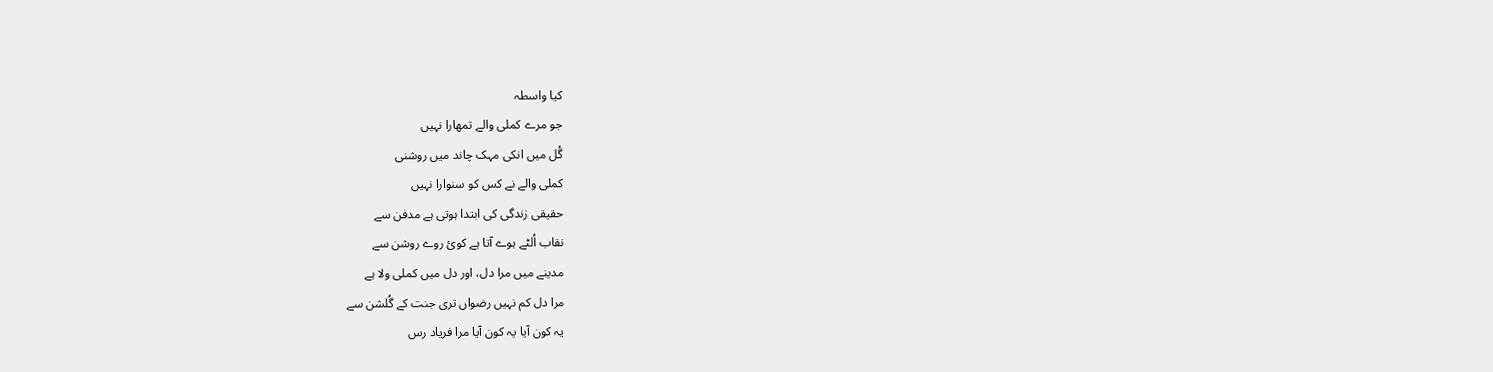کیا واسطہ
جو مرے کملی والے تمھارا نہیں
گُل میں انکی مہک چاند میں روشنی
کملی والے نے کس کو سنوارا نہیں
حقیقی زندگی کی ابتدا ہوتی ہے مدفن سے
نقاب اُلٹے ہوے آتا ہے کویٔ روے روشن سے
مدینے میں مرا دل، اور دل میں کملی ولا ہے
مرا دل کم نہیں رضواں تری جنت کے گُلشن سے
یہ کون آیا یہ کون آیا مرا فریاد رس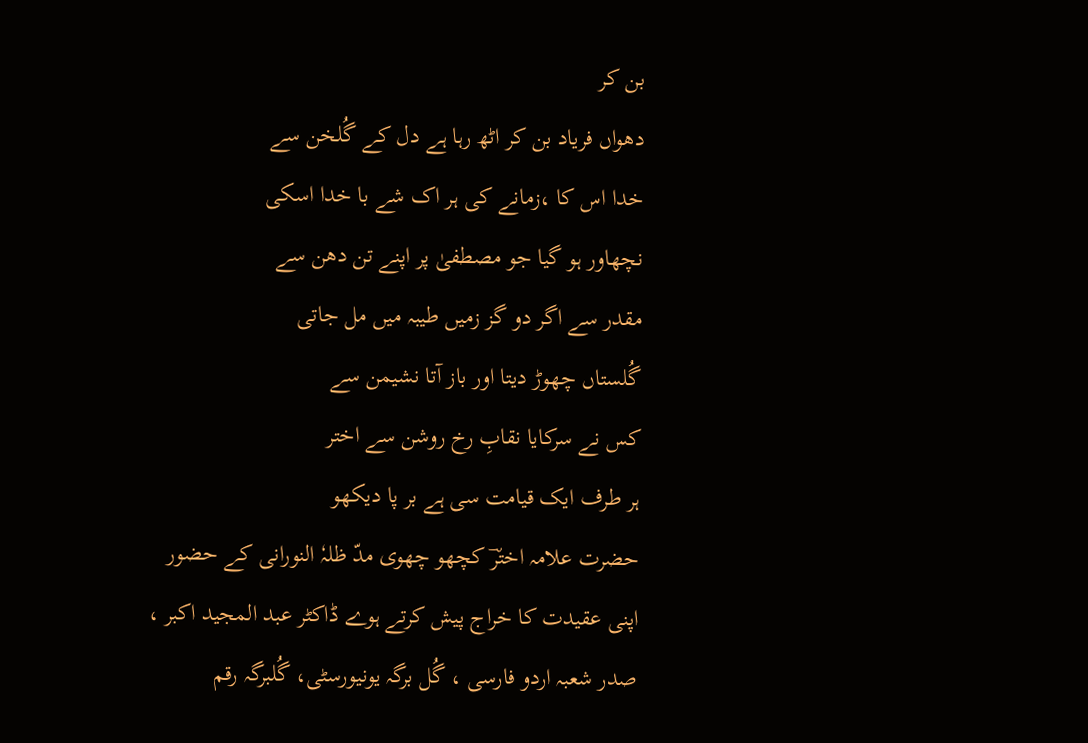بن کر
دھواں فریاد بن کر اٹھ رہا ہے دل کے گُلخن سے
خدا اس کا ،زمانے کی ہر اک شے با خدا اسکی
نچھاور ہو گیا جو مصطفیٰ پر اپنے تن دھن سے
مقدر سے اگر دو گز زمیں طیبہ میں مل جاتی
گُلستاں چھوڑ دیتا اور باز آتا نشیمن سے
کس نے سرکایا نقابِ رخ روشن سے اختر
ہر طرف ایک قیامت سی ہے بر پا دیکھو
حضرت علامہ اخترؔ کچھو چھوی مدّ ظلہٗ النورانی کے حضور اپنی عقیدت کا خراج پیش کرتے ہوے ڈاکٹر عبد المجید اکبر ، صدر شعبہ اردو فارسی ، گُل برگہ یونیورسٹی، گُلبرگہ رقم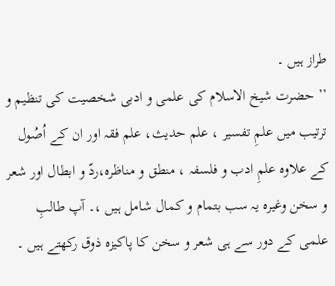طراز ہیں ۔
’’ حضرت شیخ الاسلام کی علمی و ادبی شخصیت کی تنظیم و ترتیب میں علمِ تفسیر ، علم حدیث، علم فقہ اور ان کے اُصُول کے علاوہ علمِ ادب و فلسفہ ، منطق و مناظرہ،ردّ و ابطال اور شعر و سخن وغیرہ یہ سب بتمام و کمال شامل ہیں ،۔ آپ طالبِ علمی کے دور سے ہی شعر و سخن کا پاکیزہ ذوق رکھتے ہیں ۔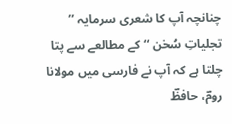چنانچہ آپ کا شعری سرمایہ ’’ تجلیاتِ سُخن ‘‘ کے مطالعے سے پتا چلتا ہے کہ آپ نے فارسی میں مولانا رومؔ، حافظؔ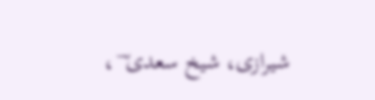شیرازی، شیخ سعدی ؔ ،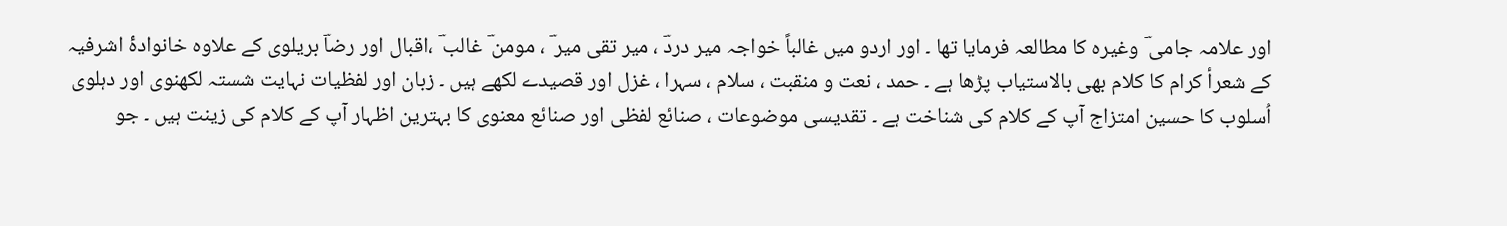اور علامہ جامی ؔ وغیرہ کا مطالعہ فرمایا تھا ۔ اور اردو میں غالباً خواجہ میر دردؔ ، میر تقی میر ؔ ، مومن ؔ غالب ؔ ،اقبال اور رضاؔ بریلوی کے علاوہ خانوادۂ اشرفیہ کے شعرأ کرام کا کلام بھی بالاستیاب پڑھا ہے ۔ حمد ، نعت و منقبت ، سلام ، سہرا ، غزل اور قصیدے لکھے ہیں ۔ زبان اور لفظیات نہایت شستہ لکھنوی اور دہلوی اُسلوب کا حسین امتزاج آپ کے کلام کی شناخت ہے ۔ تقدیسی موضوعات ، صنائع لفظی اور صنائع معنوی کا بہترین اظہار آپ کے کلام کی زینت ہیں ۔ جو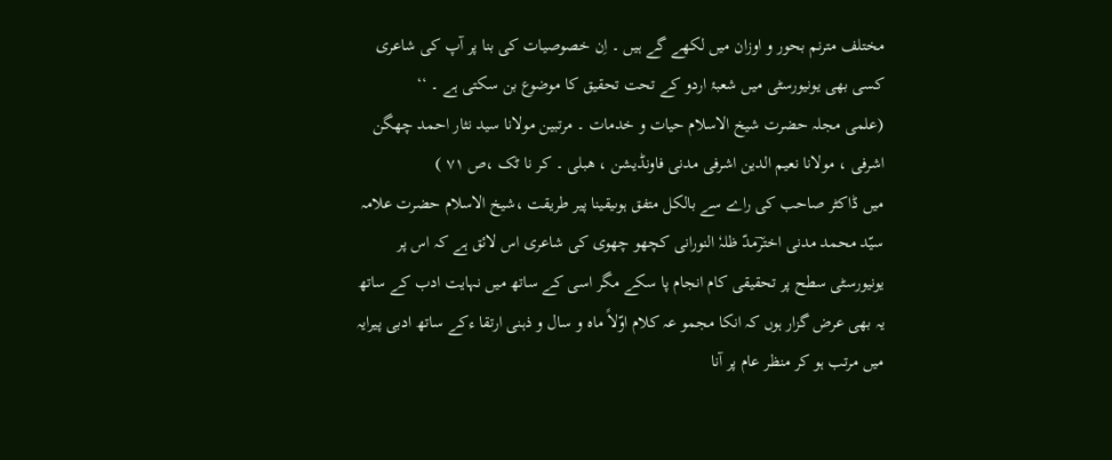مختلف مترنم بحور و اوزان میں لکھے گے ہیں ۔ اِن خصوصیات کی بنا پر آپ کی شاعری کسی بھی یونیورسٹی میں شعبۂ اردو کے تحت تحقیق کا موضوع بن سکتی ہے ۔ ‘‘
(علمی مجلہ حضرت شیخ الاسلام حیات و خدمات ۔ مرتبین مولانا سید نثار احمد چھگن اشرفی ، مولانا نعیم الدین اشرفی مدنی فاونڈیشن ، ھبلی ۔ کر نا ٹک ،ص ۷۱ )
میں ڈاکٹر صاحب کی راے سے بالکل متفق ہوںیقینا پیر طریقت ،شیخ الاسلام حضرت علامہ سیّد محمد مدنی اخترؔمدّ ظلہٗ النورانی کچھو چھوی کی شاعری اس لائق ہے کہ اس پر یونیورسٹی سطح پر تحقیقی کام انجام پا سکے مگر اسی کے ساتھ میں نہایت ادب کے ساتھ یہ بھی عرض گزار ہوں کہ انکا مجمو عہ کلام اوّلاً ماہ و سال و ذہنی ارتقا ءکے ساتھ ادبی پیرایہ میں مرتب ہو کر منظر عام پر آنا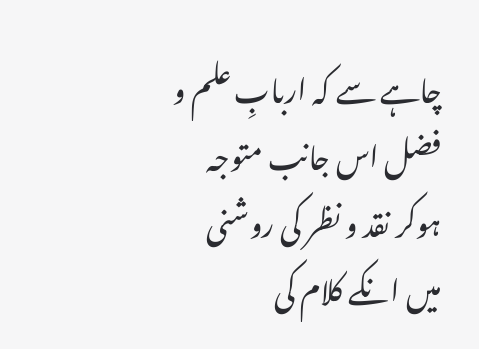چاہے سے کہ اربابِ علم و فضل اس جانب متوجہ ہوکر نقد و نظر کی روشنی میں انکے کلام کی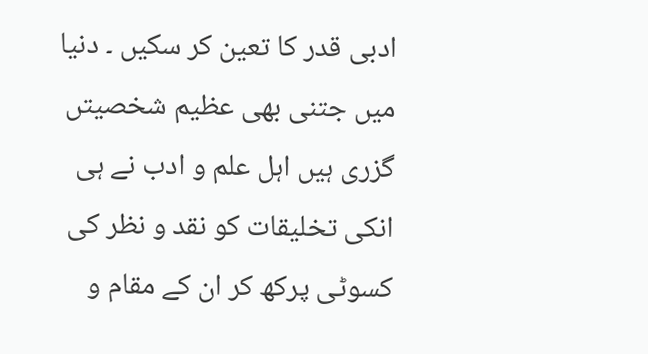ادبی قدر کا تعین کر سکیں ۔ دنیا میں جتنی بھی عظیم شخصیتں گزری ہیں اہل علم و ادب نے ہی انکی تخلیقات کو نقد و نظر کی کسوٹی پرکھ کر ان کے مقام و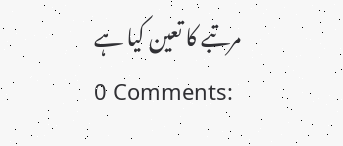مرتبے کا تعین کیا ہے
0 Comments: